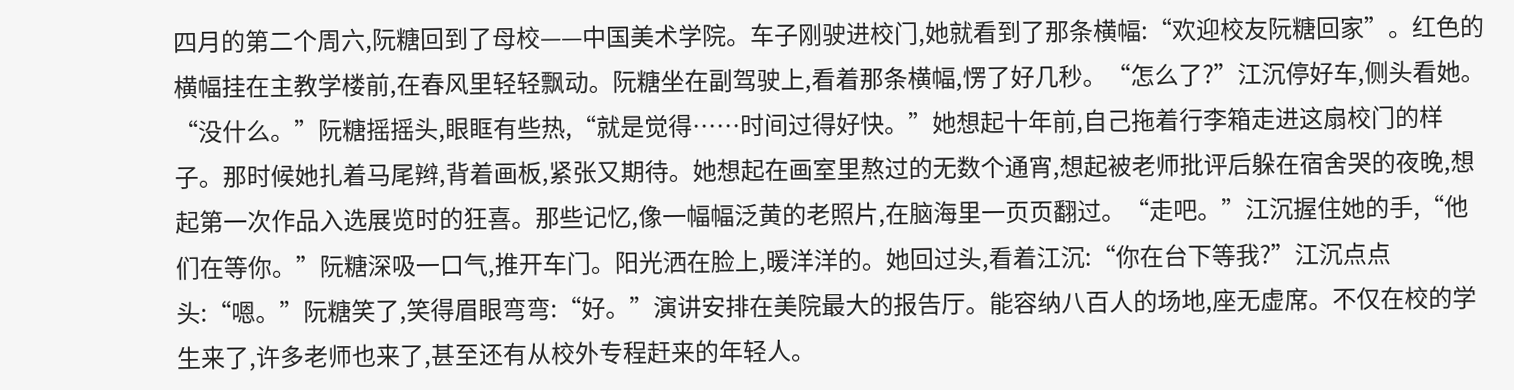四月的第二个周六,阮糖回到了母校——中国美术学院。车子刚驶进校门,她就看到了那条横幅:“欢迎校友阮糖回家”。红色的横幅挂在主教学楼前,在春风里轻轻飘动。阮糖坐在副驾驶上,看着那条横幅,愣了好几秒。“怎么了?”江沉停好车,侧头看她。“没什么。”阮糖摇摇头,眼眶有些热,“就是觉得……时间过得好快。”她想起十年前,自己拖着行李箱走进这扇校门的样子。那时候她扎着马尾辫,背着画板,紧张又期待。她想起在画室里熬过的无数个通宵,想起被老师批评后躲在宿舍哭的夜晚,想起第一次作品入选展览时的狂喜。那些记忆,像一幅幅泛黄的老照片,在脑海里一页页翻过。“走吧。”江沉握住她的手,“他们在等你。”阮糖深吸一口气,推开车门。阳光洒在脸上,暖洋洋的。她回过头,看着江沉:“你在台下等我?”江沉点点头:“嗯。”阮糖笑了,笑得眉眼弯弯:“好。”演讲安排在美院最大的报告厅。能容纳八百人的场地,座无虚席。不仅在校的学生来了,许多老师也来了,甚至还有从校外专程赶来的年轻人。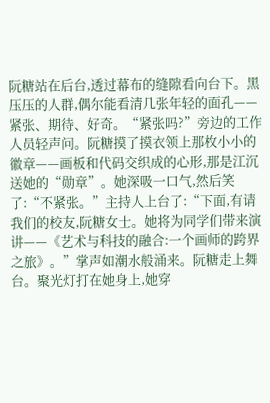阮糖站在后台,透过幕布的缝隙看向台下。黑压压的人群,偶尔能看清几张年轻的面孔——紧张、期待、好奇。“紧张吗?”旁边的工作人员轻声问。阮糖摸了摸衣领上那枚小小的徽章——画板和代码交织成的心形,那是江沉送她的“勋章”。她深吸一口气,然后笑了:“不紧张。”主持人上台了:“下面,有请我们的校友,阮糖女士。她将为同学们带来演讲——《艺术与科技的融合:一个画师的跨界之旅》。”掌声如潮水般涌来。阮糖走上舞台。聚光灯打在她身上,她穿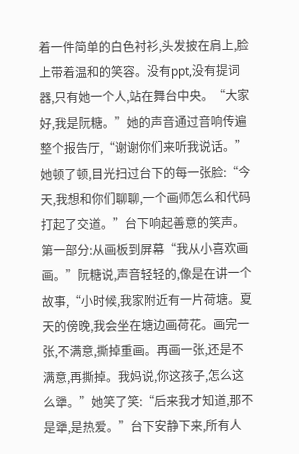着一件简单的白色衬衫,头发披在肩上,脸上带着温和的笑容。没有ppt,没有提词器,只有她一个人,站在舞台中央。“大家好,我是阮糖。”她的声音通过音响传遍整个报告厅,“谢谢你们来听我说话。”她顿了顿,目光扫过台下的每一张脸:“今天,我想和你们聊聊,一个画师怎么和代码打起了交道。”台下响起善意的笑声。第一部分:从画板到屏幕“我从小喜欢画画。”阮糖说,声音轻轻的,像是在讲一个故事,“小时候,我家附近有一片荷塘。夏天的傍晚,我会坐在塘边画荷花。画完一张,不满意,撕掉重画。再画一张,还是不满意,再撕掉。我妈说,你这孩子,怎么这么犟。”她笑了笑:“后来我才知道,那不是犟,是热爱。”台下安静下来,所有人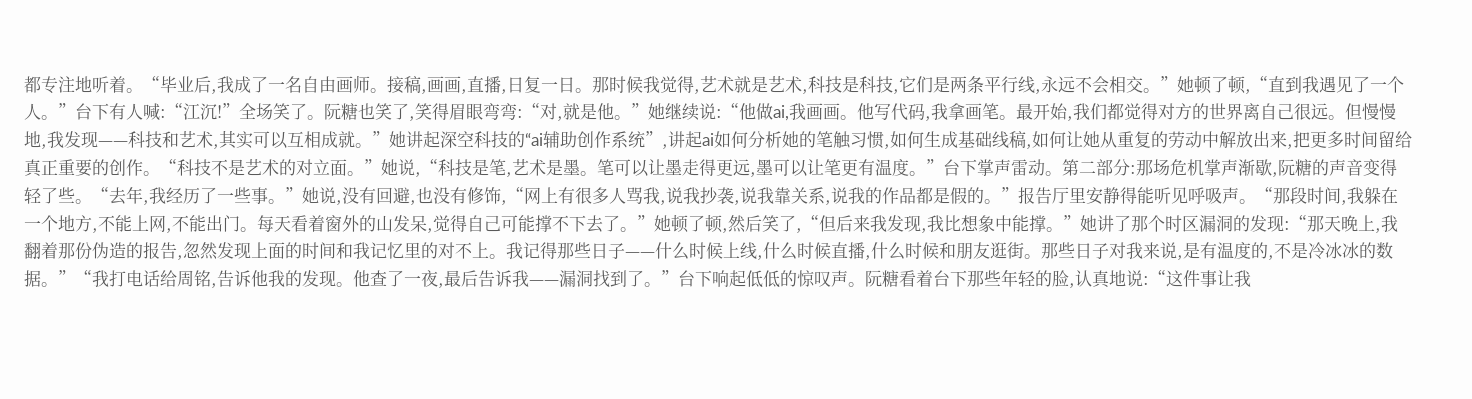都专注地听着。“毕业后,我成了一名自由画师。接稿,画画,直播,日复一日。那时候我觉得,艺术就是艺术,科技是科技,它们是两条平行线,永远不会相交。”她顿了顿,“直到我遇见了一个人。”台下有人喊:“江沉!”全场笑了。阮糖也笑了,笑得眉眼弯弯:“对,就是他。”她继续说:“他做ai,我画画。他写代码,我拿画笔。最开始,我们都觉得对方的世界离自己很远。但慢慢地,我发现——科技和艺术,其实可以互相成就。”她讲起深空科技的“ai辅助创作系统”,讲起ai如何分析她的笔触习惯,如何生成基础线稿,如何让她从重复的劳动中解放出来,把更多时间留给真正重要的创作。“科技不是艺术的对立面。”她说,“科技是笔,艺术是墨。笔可以让墨走得更远,墨可以让笔更有温度。”台下掌声雷动。第二部分:那场危机掌声渐歇,阮糖的声音变得轻了些。“去年,我经历了一些事。”她说,没有回避,也没有修饰,“网上有很多人骂我,说我抄袭,说我靠关系,说我的作品都是假的。”报告厅里安静得能听见呼吸声。“那段时间,我躲在一个地方,不能上网,不能出门。每天看着窗外的山发呆,觉得自己可能撑不下去了。”她顿了顿,然后笑了,“但后来我发现,我比想象中能撑。”她讲了那个时区漏洞的发现:“那天晚上,我翻着那份伪造的报告,忽然发现上面的时间和我记忆里的对不上。我记得那些日子——什么时候上线,什么时候直播,什么时候和朋友逛街。那些日子对我来说,是有温度的,不是冷冰冰的数据。”“我打电话给周铭,告诉他我的发现。他查了一夜,最后告诉我——漏洞找到了。”台下响起低低的惊叹声。阮糖看着台下那些年轻的脸,认真地说:“这件事让我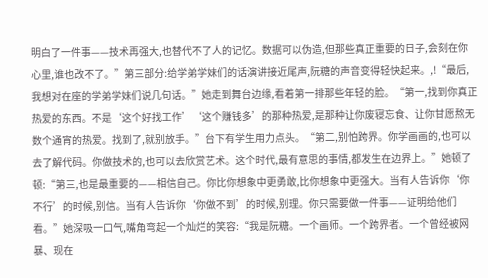明白了一件事——技术再强大,也替代不了人的记忆。数据可以伪造,但那些真正重要的日子,会刻在你心里,谁也改不了。”第三部分:给学弟学妹们的话演讲接近尾声,阮糖的声音变得轻快起来。,!“最后,我想对在座的学弟学妹们说几句话。”她走到舞台边缘,看着第一排那些年轻的脸。“第一,找到你真正热爱的东西。不是‘这个好找工作’‘这个赚钱多’的那种热爱,是那种让你废寝忘食、让你甘愿熬无数个通宵的热爱。找到了,就别放手。”台下有学生用力点头。“第二,别怕跨界。你学画画的,也可以去了解代码。你做技术的,也可以去欣赏艺术。这个时代,最有意思的事情,都发生在边界上。”她顿了顿:“第三,也是最重要的——相信自己。你比你想象中更勇敢,比你想象中更强大。当有人告诉你‘你不行’的时候,别信。当有人告诉你‘你做不到’的时候,别理。你只需要做一件事——证明给他们看。”她深吸一口气,嘴角弯起一个灿烂的笑容:“我是阮糖。一个画师。一个跨界者。一个曾经被网暴、现在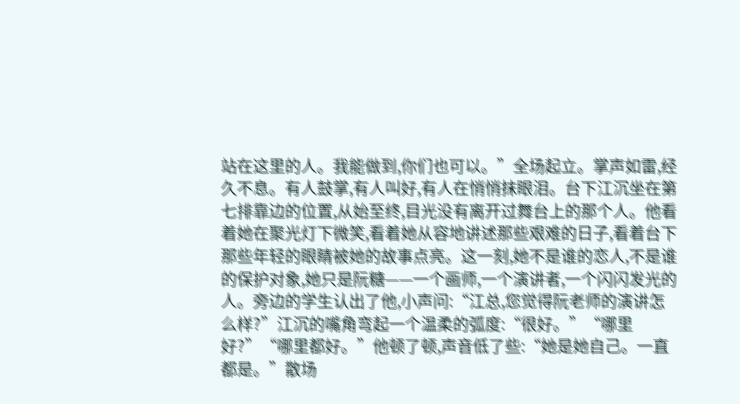站在这里的人。我能做到,你们也可以。”全场起立。掌声如雷,经久不息。有人鼓掌,有人叫好,有人在悄悄抹眼泪。台下江沉坐在第七排靠边的位置,从始至终,目光没有离开过舞台上的那个人。他看着她在聚光灯下微笑,看着她从容地讲述那些艰难的日子,看着台下那些年轻的眼睛被她的故事点亮。这一刻,她不是谁的恋人,不是谁的保护对象,她只是阮糖——一个画师,一个演讲者,一个闪闪发光的人。旁边的学生认出了他,小声问:“江总,您觉得阮老师的演讲怎么样?”江沉的嘴角弯起一个温柔的弧度:“很好。”“哪里好?”“哪里都好。”他顿了顿,声音低了些:“她是她自己。一直都是。”散场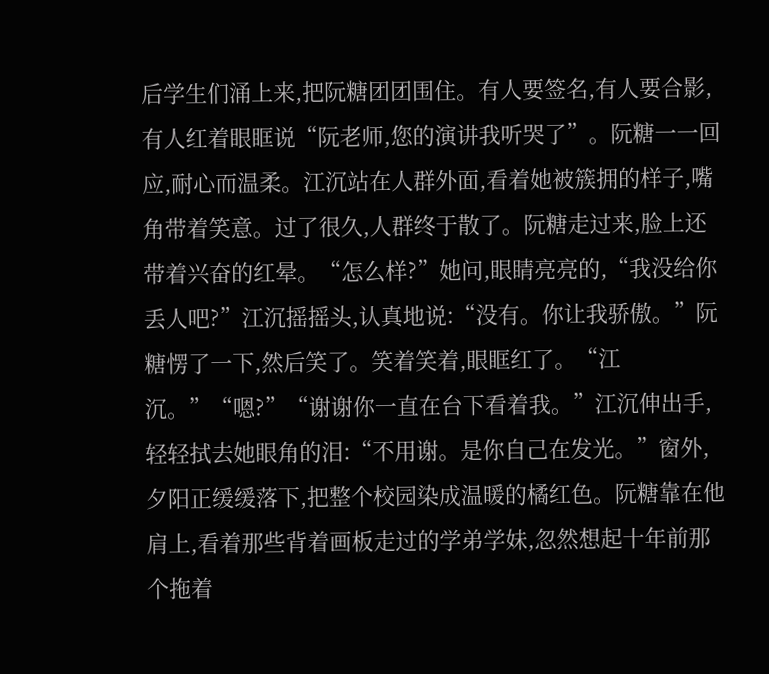后学生们涌上来,把阮糖团团围住。有人要签名,有人要合影,有人红着眼眶说“阮老师,您的演讲我听哭了”。阮糖一一回应,耐心而温柔。江沉站在人群外面,看着她被簇拥的样子,嘴角带着笑意。过了很久,人群终于散了。阮糖走过来,脸上还带着兴奋的红晕。“怎么样?”她问,眼睛亮亮的,“我没给你丢人吧?”江沉摇摇头,认真地说:“没有。你让我骄傲。”阮糖愣了一下,然后笑了。笑着笑着,眼眶红了。“江沉。”“嗯?”“谢谢你一直在台下看着我。”江沉伸出手,轻轻拭去她眼角的泪:“不用谢。是你自己在发光。”窗外,夕阳正缓缓落下,把整个校园染成温暖的橘红色。阮糖靠在他肩上,看着那些背着画板走过的学弟学妹,忽然想起十年前那个拖着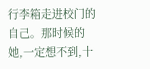行李箱走进校门的自己。那时候的她,一定想不到,十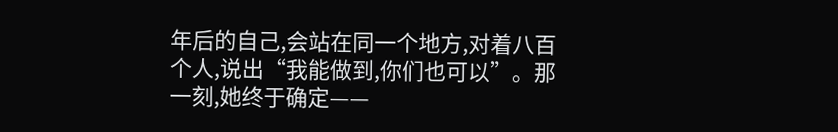年后的自己,会站在同一个地方,对着八百个人,说出“我能做到,你们也可以”。那一刻,她终于确定——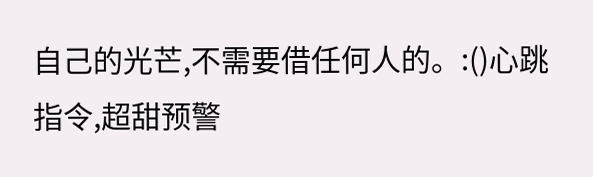自己的光芒,不需要借任何人的。:()心跳指令,超甜预警